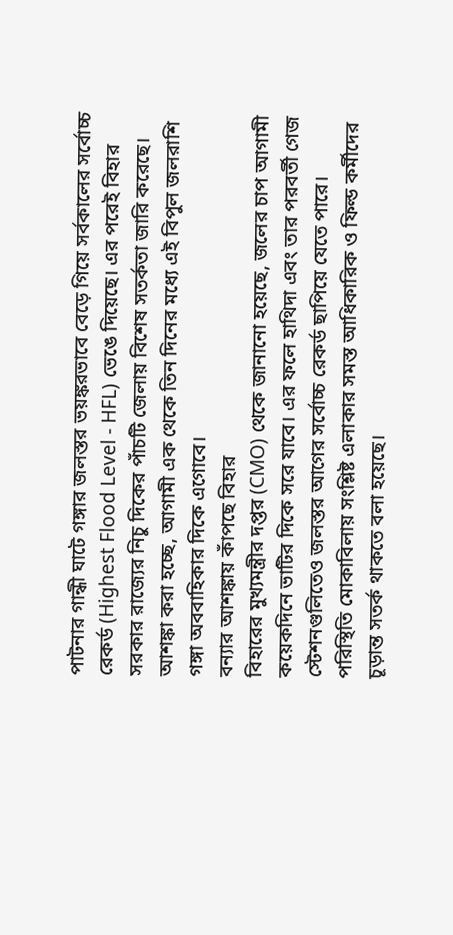পাটনার গান্ধী ঘাটে গঙ্গার জলস্তর ভয়ঙ্করভাবে বেড়ে গিয়ে সর্বকালের সর্বোচ্চ রেকর্ড (Highest Flood Level - HFL) ভেঙে দিয়েছে। এর পরেই বিহার সরকার রাজ্যের নিচু দিকের পাঁচটি জেলায় বিশেষ সতর্কতা জারি করেছে। আশঙ্কা করা হচ্ছে, আগামী এক থেকে তিন দিনের মধ্যে এই বিপুল জলরাশি গঙ্গা অববাহিকার দিকে এগোবে।
বন্যার আশঙ্কায় কাঁপছে বিহার
বিহারের মুখ্যমন্ত্রীর দপ্তর (CMO) থেকে জানানো হয়েছে, জলের চাপ আগামী কয়েকদিনে ভাটির দিকে সরে যাবে। এর ফলে হাথিদা এবং তার পরবর্তী গেজ স্টেশনগুলিতেও জলস্তর আগের সর্বোচ্চ রেকর্ড ছাপিয়ে যেতে পারে।
পরিস্থিতি মোকাবিলায় সংশ্লিষ্ট এলাকার সমস্ত আধিকারিক ও ফিল্ড কর্মীদের চূড়ান্ত সতর্ক থাকতে বলা হয়েছে।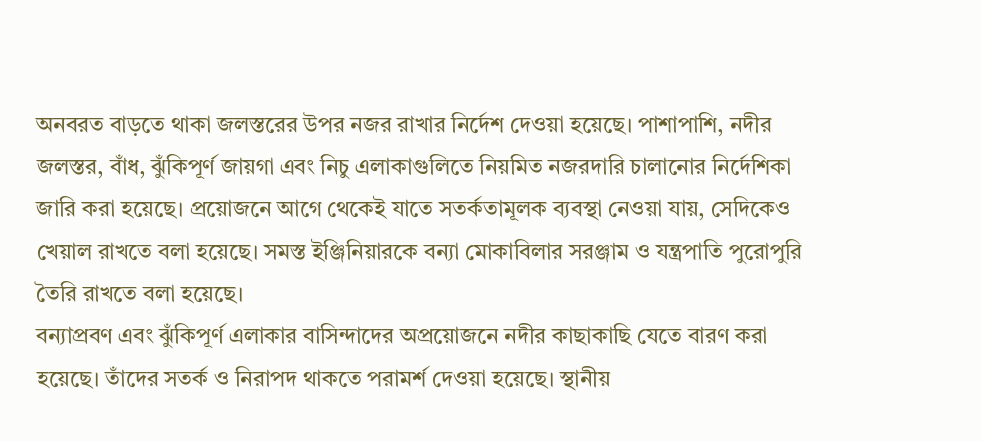অনবরত বাড়তে থাকা জলস্তরের উপর নজর রাখার নির্দেশ দেওয়া হয়েছে। পাশাপাশি, নদীর জলস্তর, বাঁধ, ঝুঁকিপূর্ণ জায়গা এবং নিচু এলাকাগুলিতে নিয়মিত নজরদারি চালানোর নির্দেশিকা জারি করা হয়েছে। প্রয়োজনে আগে থেকেই যাতে সতর্কতামূলক ব্যবস্থা নেওয়া যায়, সেদিকেও খেয়াল রাখতে বলা হয়েছে। সমস্ত ইঞ্জিনিয়ারকে বন্যা মোকাবিলার সরঞ্জাম ও যন্ত্রপাতি পুরোপুরি তৈরি রাখতে বলা হয়েছে।
বন্যাপ্রবণ এবং ঝুঁকিপূর্ণ এলাকার বাসিন্দাদের অপ্রয়োজনে নদীর কাছাকাছি যেতে বারণ করা হয়েছে। তাঁদের সতর্ক ও নিরাপদ থাকতে পরামর্শ দেওয়া হয়েছে। স্থানীয়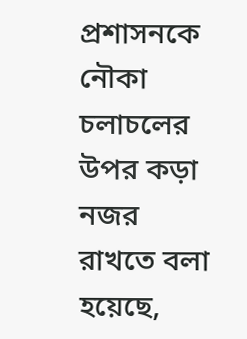প্রশাসনকে নৌকা চলাচলের উপর কড়া নজর রাখতে বলা হয়েছে,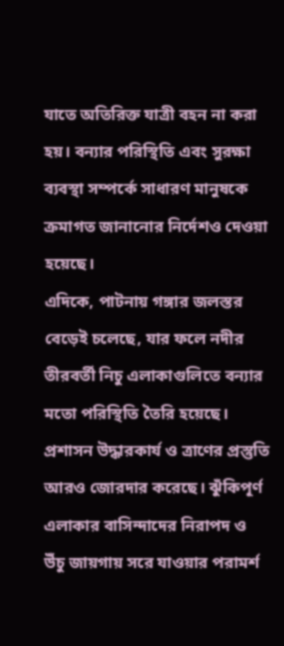যাতে অতিরিক্ত যাত্রী বহন না করা হয়। বন্যার পরিস্থিতি এবং সুরক্ষা ব্যবস্থা সম্পর্কে সাধারণ মানুষকে ক্রমাগত জানানোর নির্দেশও দেওয়া হয়েছে।
এদিকে, পাটনায় গঙ্গার জলস্তর বেড়েই চলেছে, যার ফলে নদীর তীরবর্তী নিচু এলাকাগুলিতে বন্যার মতো পরিস্থিতি তৈরি হয়েছে। প্রশাসন উদ্ধারকার্য ও ত্রাণের প্রস্তুতি আরও জোরদার করেছে। ঝুঁকিপূর্ণ এলাকার বাসিন্দাদের নিরাপদ ও উঁচু জায়গায় সরে যাওয়ার পরামর্শ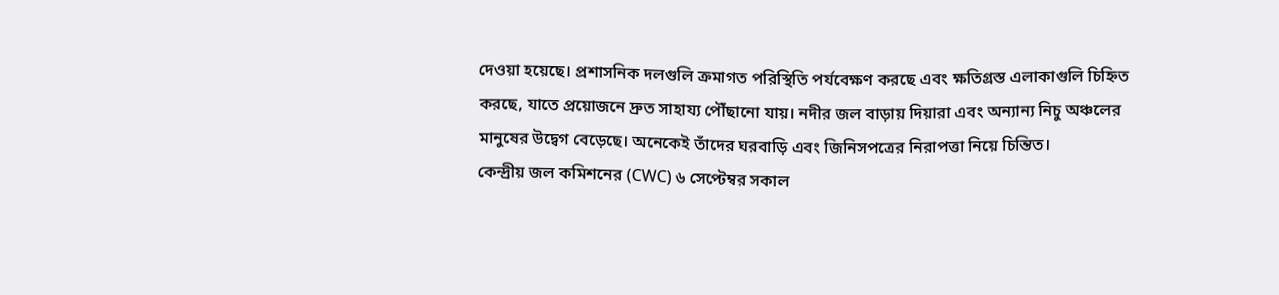দেওয়া হয়েছে। প্রশাসনিক দলগুলি ক্রমাগত পরিস্থিতি পর্যবেক্ষণ করছে এবং ক্ষতিগ্রস্ত এলাকাগুলি চিহ্নিত করছে, যাতে প্রয়োজনে দ্রুত সাহায্য পৌঁছানো যায়। নদীর জল বাড়ায় দিয়ারা এবং অন্যান্য নিচু অঞ্চলের মানুষের উদ্বেগ বেড়েছে। অনেকেই তাঁদের ঘরবাড়ি এবং জিনিসপত্রের নিরাপত্তা নিয়ে চিন্তিত।
কেন্দ্রীয় জল কমিশনের (CWC) ৬ সেপ্টেম্বর সকাল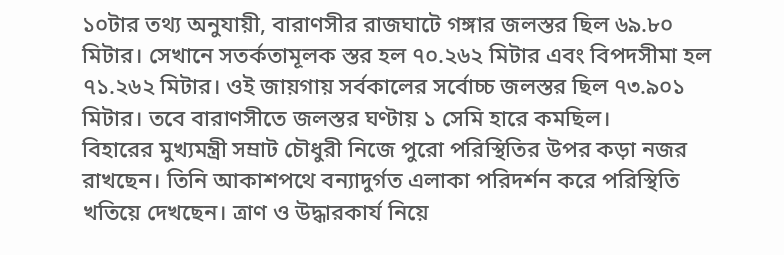১০টার তথ্য অনুযায়ী, বারাণসীর রাজঘাটে গঙ্গার জলস্তর ছিল ৬৯.৮০ মিটার। সেখানে সতর্কতামূলক স্তর হল ৭০.২৬২ মিটার এবং বিপদসীমা হল ৭১.২৬২ মিটার। ওই জায়গায় সর্বকালের সর্বোচ্চ জলস্তর ছিল ৭৩.৯০১ মিটার। তবে বারাণসীতে জলস্তর ঘণ্টায় ১ সেমি হারে কমছিল।
বিহারের মুখ্যমন্ত্রী সম্রাট চৌধুরী নিজে পুরো পরিস্থিতির উপর কড়া নজর রাখছেন। তিনি আকাশপথে বন্যাদুর্গত এলাকা পরিদর্শন করে পরিস্থিতি খতিয়ে দেখছেন। ত্রাণ ও উদ্ধারকার্য নিয়ে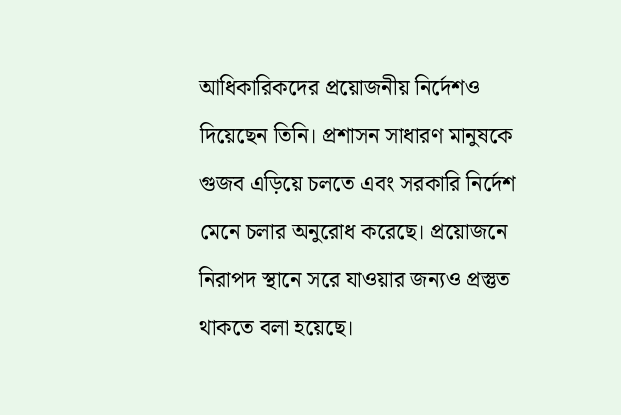আধিকারিকদের প্রয়োজনীয় নির্দেশও দিয়েছেন তিনি। প্রশাসন সাধারণ মানুষকে গুজব এড়িয়ে চলতে এবং সরকারি নির্দেশ মেনে চলার অনুরোধ করেছে। প্রয়োজনে নিরাপদ স্থানে সরে যাওয়ার জন্যও প্রস্তুত থাকতে বলা হয়েছে।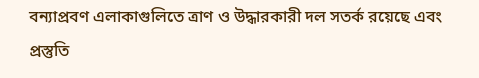বন্যাপ্রবণ এলাকাগুলিতে ত্রাণ ও উদ্ধারকারী দল সতর্ক রয়েছে এবং প্রস্তুতি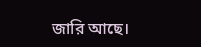জারি আছে।